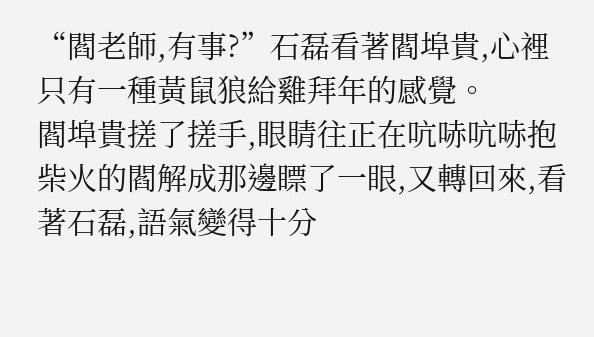“閻老師,有事?”石磊看著閻埠貴,心裡只有一種黃鼠狼給雞拜年的感覺。
閻埠貴搓了搓手,眼睛往正在吭哧吭哧抱柴火的閻解成那邊瞟了一眼,又轉回來,看著石磊,語氣變得十分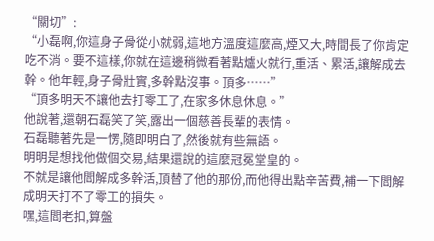“關切”:
“小磊啊,你這身子骨從小就弱,這地方溫度這麼高,煙又大,時間長了你肯定吃不消。要不這樣,你就在這邊稍微看著點爐火就行,重活、累活,讓解成去幹。他年輕,身子骨壯實,多幹點沒事。頂多……”
“頂多明天不讓他去打零工了,在家多休息休息。”
他說著,還朝石磊笑了笑,露出一個慈善長輩的表情。
石磊聽著先是一愣,隨即明白了,然後就有些無語。
明明是想找他做個交易,結果還說的這麼冠冕堂皇的。
不就是讓他閻解成多幹活,頂替了他的那份,而他得出點辛苦費,補一下閻解成明天打不了零工的損失。
嘿,這閻老扣,算盤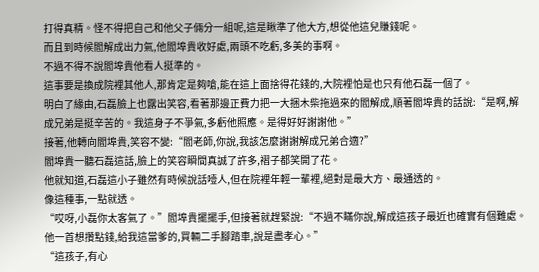打得真精。怪不得把自己和他父子倆分一組呢,這是瞅準了他大方,想從他這兒賺錢呢。
而且到時候閻解成出力氣,他閻埠貴收好處,兩頭不吃虧,多美的事啊。
不過不得不說閻埠貴他看人挺準的。
這事要是換成院裡其他人,那肯定是夠嗆,能在這上面捨得花錢的,大院裡怕是也只有他石磊一個了。
明白了緣由,石磊臉上也露出笑容,看著那邊正費力把一大捆木柴拖過來的閻解成,順著閻埠貴的話說:“是啊,解成兄弟是挺辛苦的。我這身子不爭氣,多虧他照應。是得好好謝謝他。”
接著,他轉向閻埠貴,笑容不變:“閻老師,你說,我該怎麼謝謝解成兄弟合適?”
閻埠貴一聽石磊這話,臉上的笑容瞬間真誠了許多,褶子都笑開了花。
他就知道,石磊這小子雖然有時候說話噎人,但在院裡年輕一輩裡,絕對是最大方、最通透的。
像這種事,一點就透。
“哎呀,小磊你太客氣了。”閻埠貴擺擺手,但接著就趕緊說:“不過不瞞你說,解成這孩子最近也確實有個難處。他一首想攢點錢,給我這當爹的,買輛二手腳踏車,說是盡孝心。”
“這孩子,有心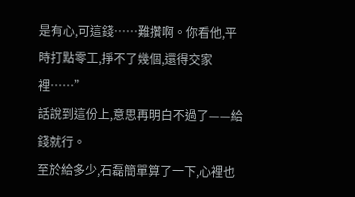是有心,可這錢……難攢啊。你看他,平時打點零工,掙不了幾個,還得交家裡……”
話說到這份上,意思再明白不過了——給錢就行。
至於給多少,石磊簡單算了一下,心裡也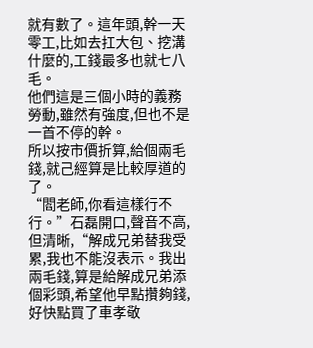就有數了。這年頭,幹一天零工,比如去扛大包、挖溝什麼的,工錢最多也就七八毛。
他們這是三個小時的義務勞動,雖然有強度,但也不是一首不停的幹。
所以按市價折算,給個兩毛錢,就己經算是比較厚道的了。
“閻老師,你看這樣行不行。”石磊開口,聲音不高,但清晰,“解成兄弟替我受累,我也不能沒表示。我出兩毛錢,算是給解成兄弟添個彩頭,希望他早點攢夠錢,好快點買了車孝敬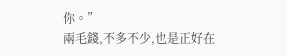你。”
兩毛錢,不多不少,也是正好在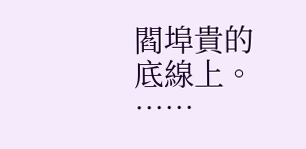閻埠貴的底線上。
……